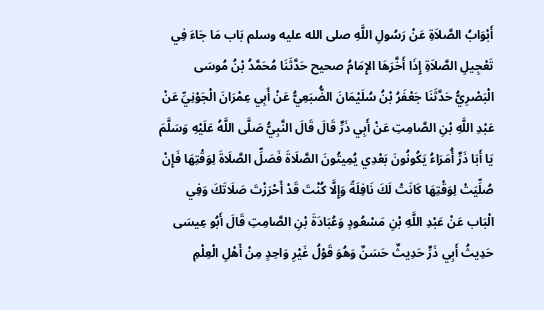أَبْوَابُ الصَّلاَةِ عَنْ رَسُولِ اللَّهِ صلى الله عليه وسلم بَاب مَا جَاءَ فِي تَعْجِيلِ الصَّلاَةِ إِذَا أَخَّرَهَا الإِمَامُ صحيح حَدَّثَنَا مُحَمَّدُ بْنُ مُوسَى الْبَصْرِيُّ حَدَّثَنَا جَعْفَرُ بْنُ سُلَيْمَانَ الضُّبَعِيُّ عَنْ أَبِي عِمْرَانَ الْجَوْنِيِّ عَنْ عَبْدِ اللَّهِ بْنِ الصَّامِتِ عَنْ أَبِي ذَرٍّ قَالَ قَالَ النَّبِيُّ صَلَّى اللَّهُ عَلَيْهِ وَسَلَّمَ يَا أَبَا ذَرٍّ أُمَرَاءُ يَكُونُونَ بَعْدِي يُمِيتُونَ الصَّلَاةَ فَصَلِّ الصَّلَاةَ لِوَقْتِهَا فَإِنْ صُلِّيَتْ لِوَقْتِهَا كَانَتْ لَكَ نَافِلَةً وَإِلَّا كُنْتَ قَدْ أَحْرَزْتَ صَلَاتَكَ وَفِي الْبَاب عَنْ عَبْدِ اللَّهِ بْنِ مَسْعُودٍ وَعُبَادَةَ بْنِ الصَّامِتِ قَالَ أَبُو عِيسَى حَدِيثُ أَبِي ذَرٍّ حَدِيثٌ حَسَنٌ وَهُوَ قَوْلُ غَيْرِ وَاحِدٍ مِنْ أَهْلِ الْعِلْمِ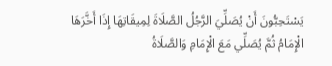يَسْتَحِبُّونَ أَنْ يُصَلِّيَ الرَّجُلُ الصَّلَاةَ لِمِيقَاتِهَا إِذَا أَخَّرَهَا الْإِمَامُ ثُمَّ يُصَلِّي مَعَ الْإِمَامِ وَالصَّلَاةُ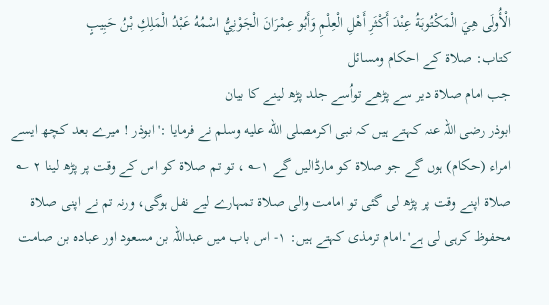الْأُولَى هِيَ الْمَكْتُوبَةُ عِنْدَ أَكْثَرِ أَهْلِ الْعِلْمِ وَأَبُو عِمْرَانَ الْجَوْنِيُّ اسْمُهُ عَبْدُ الْمَلِكِ بْنُ حَبِيبٍ
کتاب: صلاۃ کے احکام ومسائل
جب امام صلاۃ دیر سے پڑھے تواُسے جلد پڑھ لینے کا بیان
ابوذر رضی اللہ عنہ کہتے ہیں کہ نبی اکرمصلى الله عليه وسلم نے فرمایا :'ابوذر ! میرے بعد کچھ ایسے امراء (حکام) ہوں گے جو صلاۃ کو مارڈالیں گے ۱؎ ، تو تم صلاۃ کو اس کے وقت پر پڑھ لینا ۲ ؎ صلاۃ اپنے وقت پر پڑھ لی گئی تو امامت والی صلاۃ تمہارے لیے نفل ہوگی، ورنہ تم نے اپنی صلاۃ محفوظ کرہی لی ہے'۔امام ترمذی کہتے ہیں: ۱- اس باب میں عبداللہ بن مسعود اور عبادہ بن صامت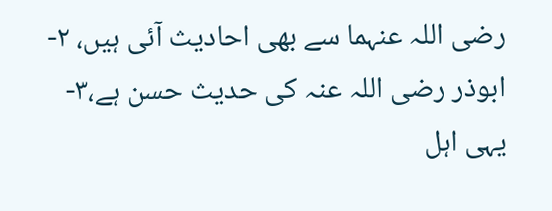رضی اللہ عنہما سے بھی احادیث آئی ہیں، ۲- ابوذر رضی اللہ عنہ کی حدیث حسن ہے،۳- یہی اہل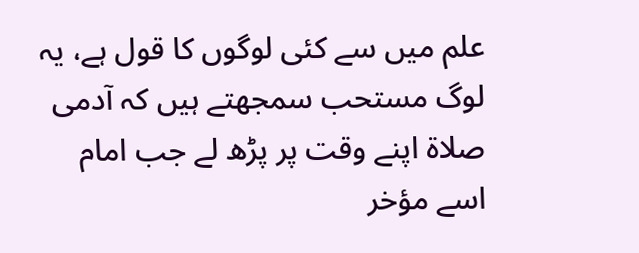علم میں سے کئی لوگوں کا قول ہے، یہ لوگ مستحب سمجھتے ہیں کہ آدمی صلاۃ اپنے وقت پر پڑھ لے جب امام اسے مؤخر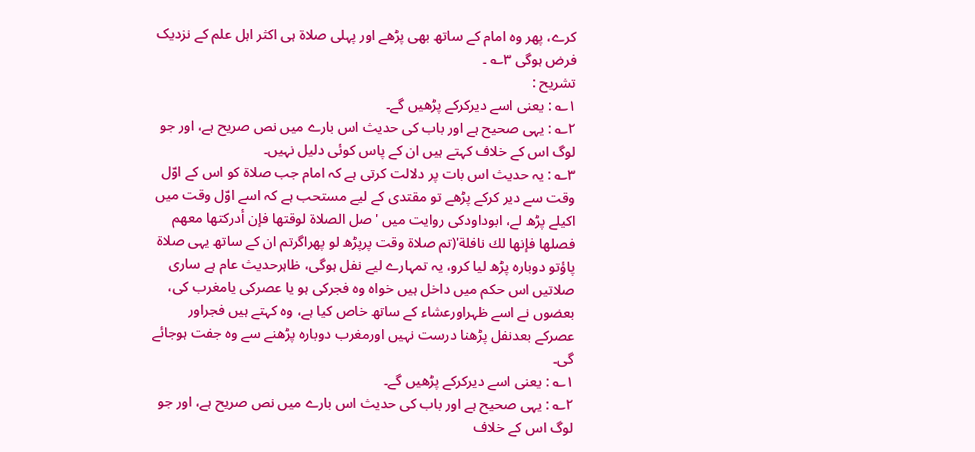کرے، پھر وہ امام کے ساتھ بھی پڑھے اور پہلی صلاۃ ہی اکثر اہل علم کے نزدیک فرض ہوگی ۳؎ ۔
تشریح :
۱؎ : یعنی اسے دیرکرکے پڑھیں گے۔
۲؎ : یہی صحیح ہے اور باب کی حدیث اس بارے میں نص صریح ہے، اور جو لوگ اس کے خلاف کہتے ہیں ان کے پاس کوئی دلیل نہیں۔
۳؎ : یہ حدیث اس بات پر دلالت کرتی ہے کہ امام جب صلاۃ کو اس کے اوّل وقت سے دیر کرکے پڑھے تو مقتدی کے لیے مستحب ہے کہ اسے اوّل وقت میں اکیلے پڑھ لے، ابوداودکی روایت میں 'صل الصلاة لوقتها فإن أدركتها معهم فصلها فإنها لك نافلة'(تم صلاۃ وقت پرپڑھ لو پھراگرتم ان کے ساتھ یہی صلاۃ پاؤتو دوبارہ پڑھ لیا کرو، یہ تمہارے لیے نفل ہوگی، ظاہرحدیث عام ہے ساری صلاتیں اس حکم میں داخل ہیں خواہ وہ فجرکی ہو یا عصرکی یامغرب کی، بعضوں نے اسے ظہراورعشاء کے ساتھ خاص کیا ہے، وہ کہتے ہیں فجراور عصرکے بعدنفل پڑھنا درست نہیں اورمغرب دوبارہ پڑھنے سے وہ جفت ہوجائے گی۔
۱؎ : یعنی اسے دیرکرکے پڑھیں گے۔
۲؎ : یہی صحیح ہے اور باب کی حدیث اس بارے میں نص صریح ہے، اور جو لوگ اس کے خلاف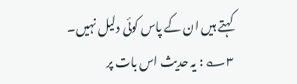کہتے ہیں ان کے پاس کوئی دلیل نہیں۔
۳؎ : یہ حدیث اس بات پر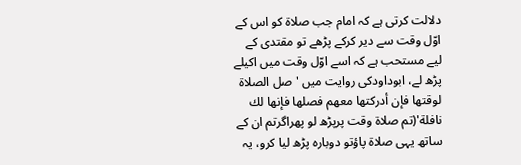دلالت کرتی ہے کہ امام جب صلاۃ کو اس کے اوّل وقت سے دیر کرکے پڑھے تو مقتدی کے لیے مستحب ہے کہ اسے اوّل وقت میں اکیلے پڑھ لے، ابوداودکی روایت میں 'صل الصلاة لوقتها فإن أدركتها معهم فصلها فإنها لك نافلة'(تم صلاۃ وقت پرپڑھ لو پھراگرتم ان کے ساتھ یہی صلاۃ پاؤتو دوبارہ پڑھ لیا کرو، یہ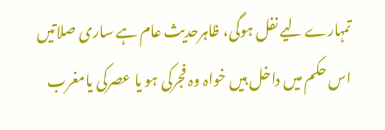تمہارے لیے نفل ہوگی، ظاہرحدیث عام ہے ساری صلاتیں اس حکم میں داخل ہیں خواہ وہ فجرکی ہو یا عصرکی یامغرب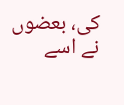کی، بعضوں نے اسے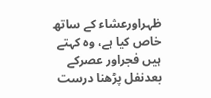ظہراورعشاء کے ساتھ خاص کیا ہے، وہ کہتے ہیں فجراور عصرکے بعدنفل پڑھنا درست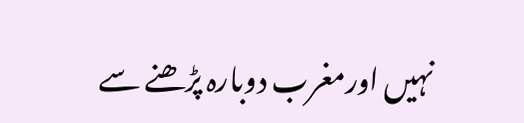نہیں اورمغرب دوبارہ پڑھنے سے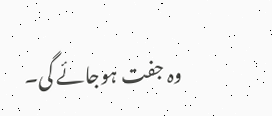وہ جفت ہوجائے گی۔